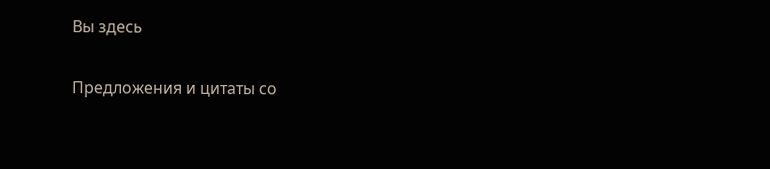Вы здесь

Предложения и цитаты со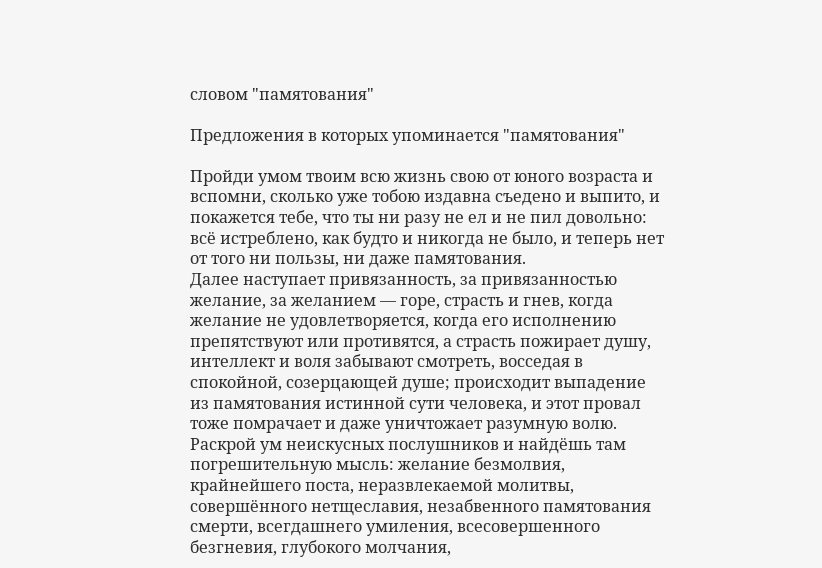словом "памятования"

Предложения в которых упоминается "памятования"

Пройди умом твоим всю жизнь свою от юного возраста и вспомни, сколько уже тобою издавна съедено и выпито, и покажется тебе, что ты ни разу не ел и не пил довольно: всё истреблено, как будто и никогда не было, и теперь нет от того ни пользы, ни даже памятования.
Далее наступает привязанность, за привязанностью желание, за желанием — горе, страсть и гнев, когда желание не удовлетворяется, когда его исполнению препятствуют или противятся, а страсть пожирает душу, интеллект и воля забывают смотреть, восседая в спокойной, созерцающей душе; происходит выпадение из памятования истинной сути человека, и этот провал тоже помрачает и даже уничтожает разумную волю.
Раскрой ум неискусных послушников и найдёшь там погрешительную мысль: желание безмолвия, крайнейшего поста, неразвлекаемой молитвы, совершённого нетщеславия, незабвенного памятования смерти, всегдашнего умиления, всесовершенного безгневия, глубокого молчания,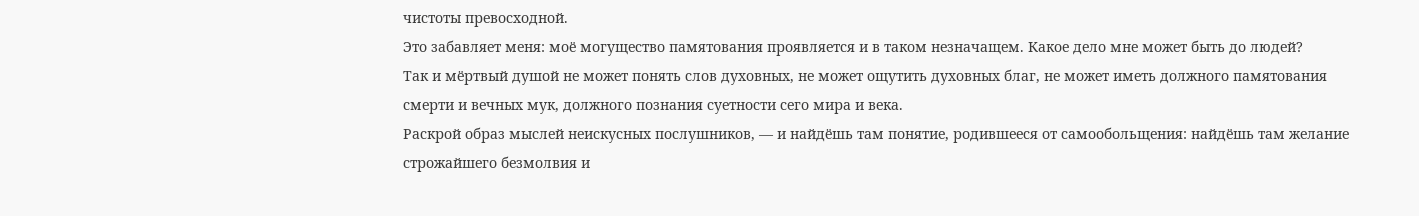чистоты превосходной.
Это забавляет меня: моё могущество памятования проявляется и в таком незначащем. Какое дело мне может быть до людей?
Так и мёртвый душой не может понять слов духовных, не может ощутить духовных благ, не может иметь должного памятования смерти и вечных мук, должного познания суетности сего мира и века.
Раскрой образ мыслей неискусных послушников, — и найдёшь там понятие, родившееся от самообольщения: найдёшь там желание строжайшего безмолвия и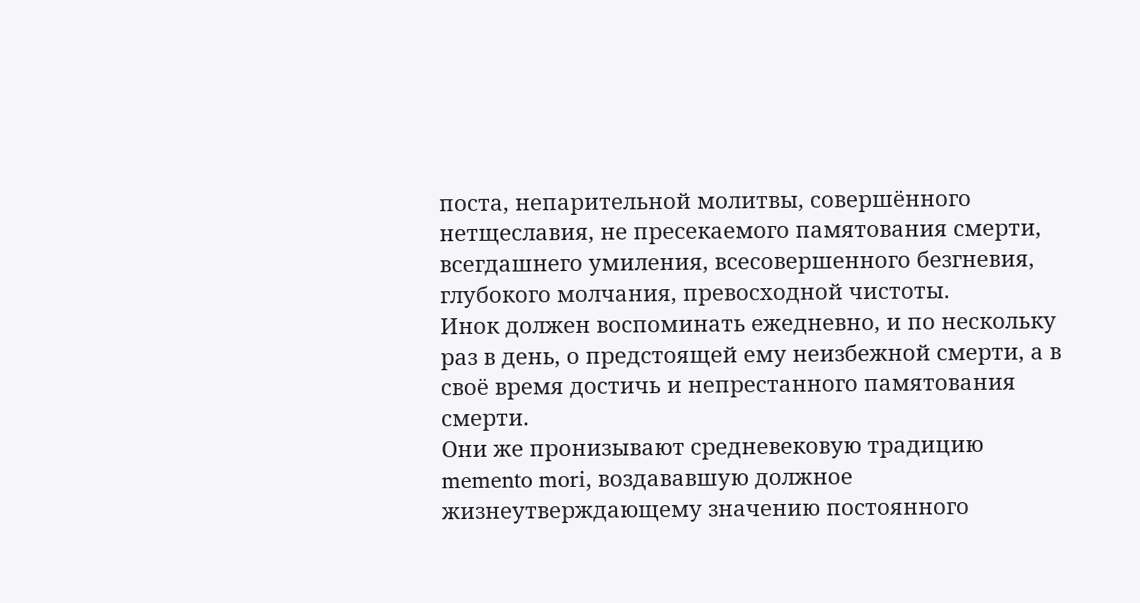поста, непарительной молитвы, совершённого нетщеславия, не пресекаемого памятования смерти, всегдашнего умиления, всесовершенного безгневия, глубокого молчания, превосходной чистоты.
Инок должен воспоминать ежедневно, и по нескольку раз в день, о предстоящей ему неизбежной смерти, а в своё время достичь и непрестанного памятования смерти.
Они же пронизывают средневековую традицию memento mori, воздававшую должное жизнеутверждающему значению постоянного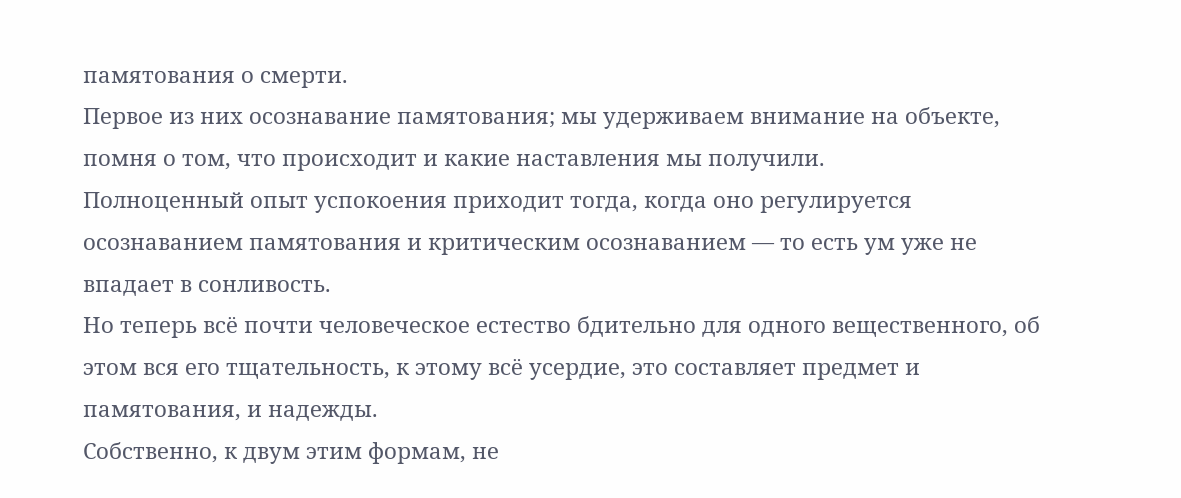памятования о смерти.
Первое из них осознавание памятования; мы удерживаем внимание на объекте, помня о том, что происходит и какие наставления мы получили.
Полноценный опыт успокоения приходит тогда, когда оно регулируется осознаванием памятования и критическим осознаванием — то есть ум уже не впадает в сонливость.
Но теперь всё почти человеческое естество бдительно для одного вещественного, об этом вся его тщательность, к этому всё усердие, это составляет предмет и памятования, и надежды.
Собственно, к двум этим формам, не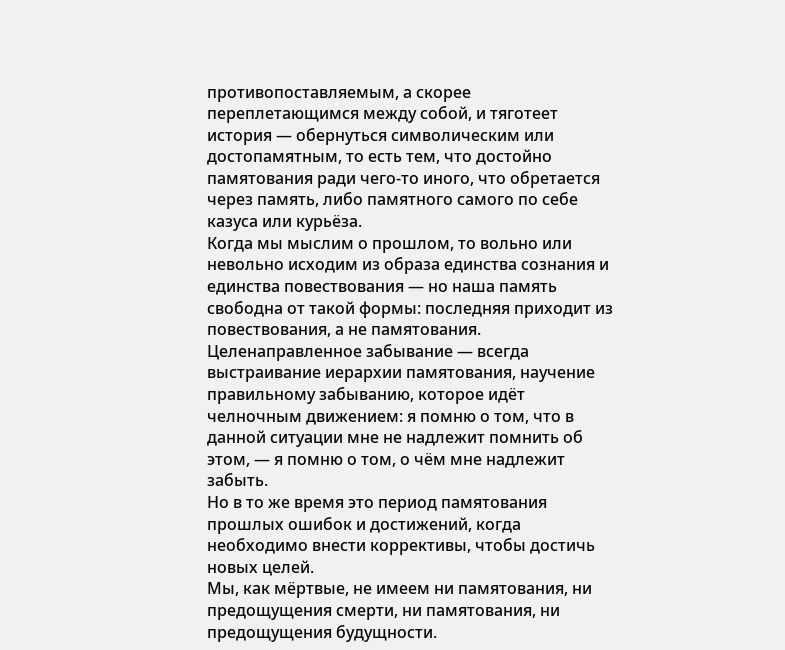противопоставляемым, а скорее переплетающимся между собой, и тяготеет история — обернуться символическим или достопамятным, то есть тем, что достойно памятования ради чего-то иного, что обретается через память, либо памятного самого по себе казуса или курьёза.
Когда мы мыслим о прошлом, то вольно или невольно исходим из образа единства сознания и единства повествования — но наша память свободна от такой формы: последняя приходит из повествования, а не памятования.
Целенаправленное забывание — всегда выстраивание иерархии памятования, научение правильному забыванию, которое идёт челночным движением: я помню о том, что в данной ситуации мне не надлежит помнить об этом, — я помню о том, о чём мне надлежит забыть.
Но в то же время это период памятования прошлых ошибок и достижений, когда необходимо внести коррективы, чтобы достичь новых целей.
Мы, как мёртвые, не имеем ни памятования, ни предощущения смерти, ни памятования, ни предощущения будущности.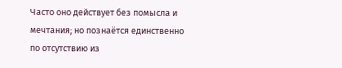Часто оно действует без помысла и мечтания; но познаётся единственно по отсутствию из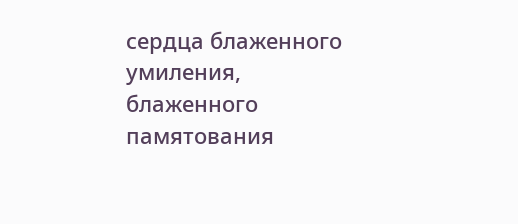сердца блаженного умиления, блаженного памятования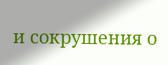и сокрушения о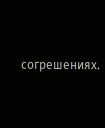согрешениях.